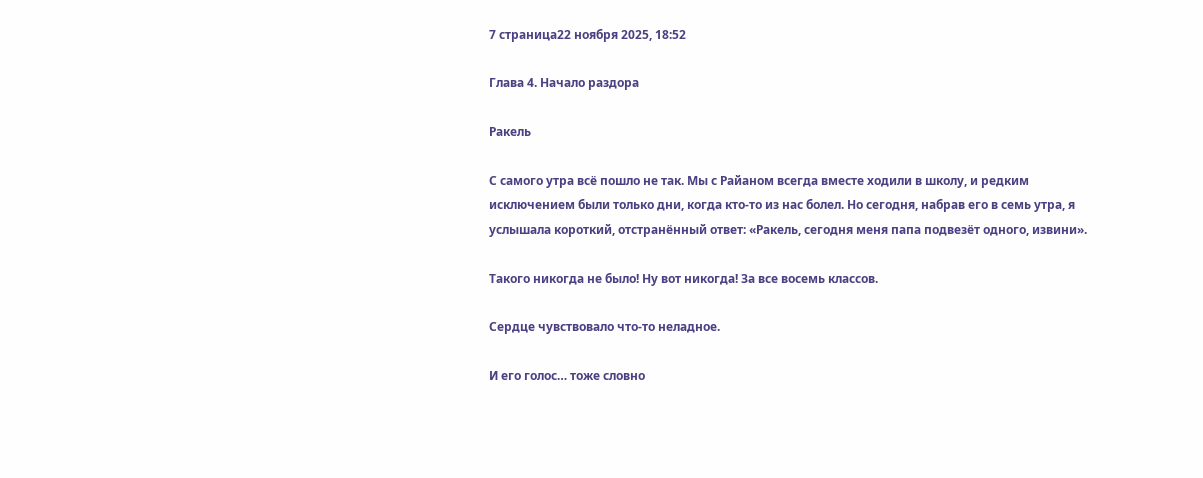7 страница22 ноября 2025, 18:52

Глава 4. Начало раздора

Ракель

С самого утра всё пошло не так. Мы с Райаном всегда вместе ходили в школу, и редким исключением были только дни, когда кто-то из нас болел. Но сегодня, набрав его в семь утра, я услышала короткий, отстранённый ответ: «Ракель, сегодня меня папа подвезёт одного, извини».

Такого никогда не было! Ну вот никогда! За все восемь классов.

Сердце чувствовало что-то неладное.

И его голос… тоже словно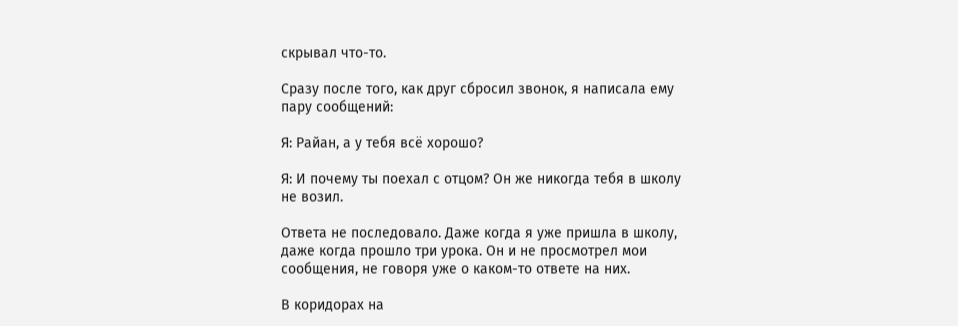скрывал что-то.

Сразу после того, как друг сбросил звонок, я написала ему пару сообщений:

Я: Райан, а у тебя всё хорошо?

Я: И почему ты поехал с отцом? Он же никогда тебя в школу не возил.

Ответа не последовало. Даже когда я уже пришла в школу, даже когда прошло три урока. Он и не просмотрел мои сообщения, не говоря уже о каком-то ответе на них.

В коридорах на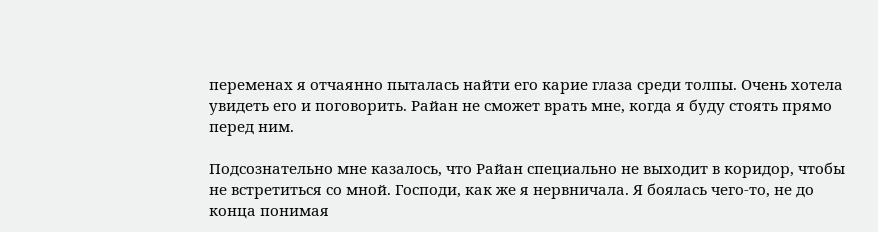переменах я отчаянно пыталась найти его карие глаза среди толпы. Очень хотела увидеть его и поговорить. Райан не сможет врать мне, когда я буду стоять прямо перед ним.

Подсознательно мне казалось, что Райан специально не выходит в коридор, чтобы не встретиться со мной. Господи, как же я нервничала. Я боялась чего-то, не до конца понимая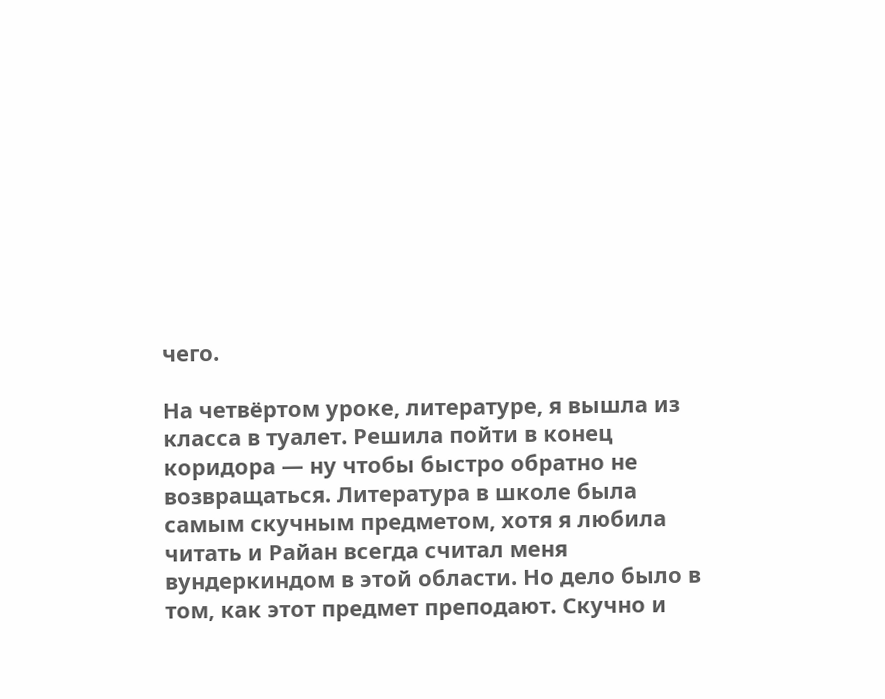чего.

На четвёртом уроке, литературе, я вышла из класса в туалет. Решила пойти в конец коридора — ну чтобы быстро обратно не возвращаться. Литература в школе была самым скучным предметом, хотя я любила читать и Райан всегда считал меня вундеркиндом в этой области. Но дело было в том, как этот предмет преподают. Скучно и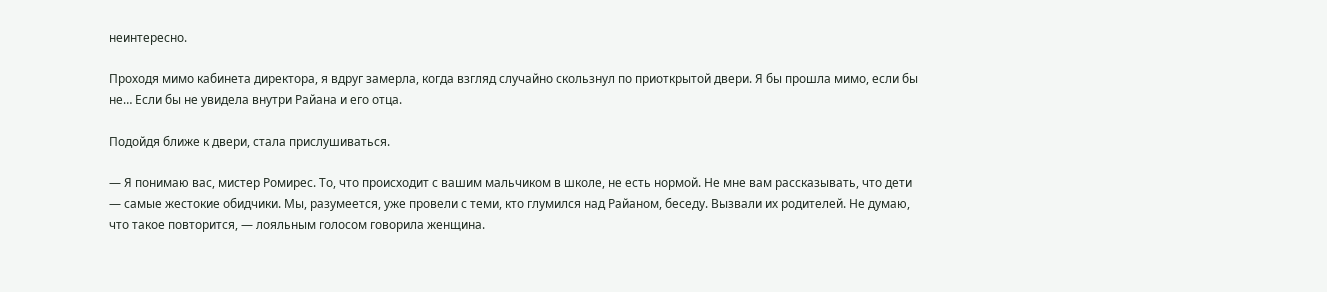неинтересно.

Проходя мимо кабинета директора, я вдруг замерла, когда взгляд случайно скользнул по приоткрытой двери. Я бы прошла мимо, если бы не… Если бы не увидела внутри Райана и его отца.

Подойдя ближе к двери, стала прислушиваться.

— Я понимаю вас, мистер Ромирес. То, что происходит с вашим мальчиком в школе, не есть нормой. Не мне вам рассказывать, что дети — самые жестокие обидчики. Мы, разумеется, уже провели с теми, кто глумился над Райаном, беседу. Вызвали их родителей. Не думаю, что такое повторится, — лояльным голосом говорила женщина.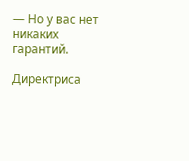— Но у вас нет никаких гарантий.

Директриса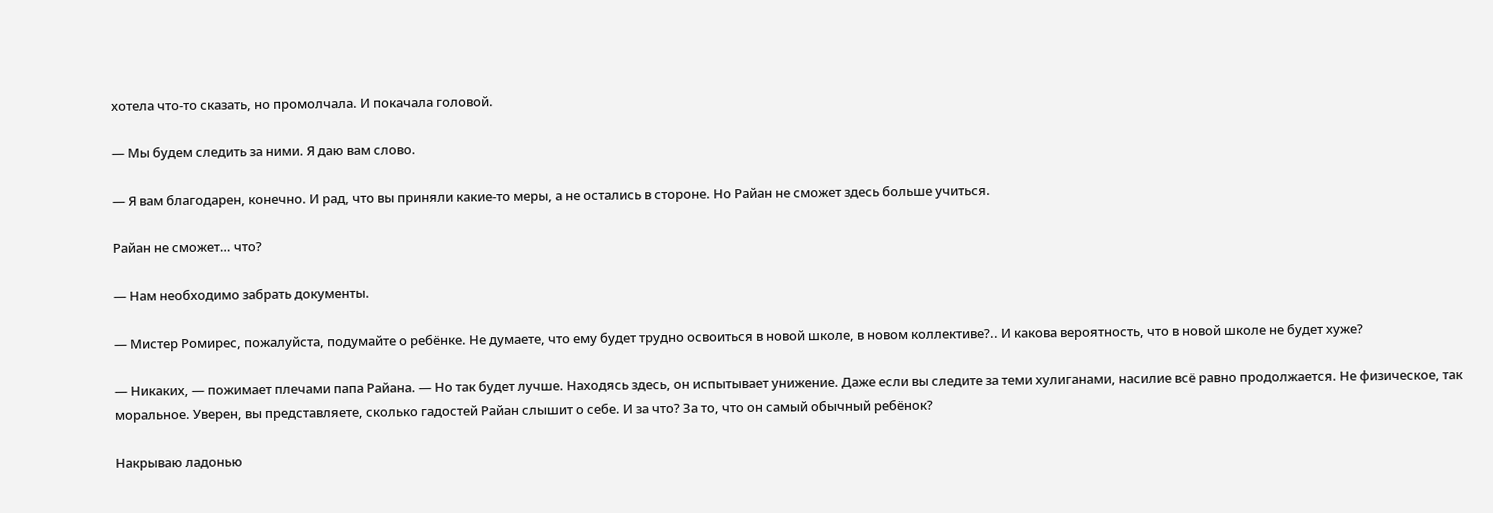хотела что-то сказать, но промолчала. И покачала головой.

— Мы будем следить за ними. Я даю вам слово.

— Я вам благодарен, конечно. И рад, что вы приняли какие-то меры, а не остались в стороне. Но Райан не сможет здесь больше учиться.

Райан не сможет… что?

— Нам необходимо забрать документы.

— Мистер Ромирес, пожалуйста, подумайте о ребёнке. Не думаете, что ему будет трудно освоиться в новой школе, в новом коллективе?.. И какова вероятность, что в новой школе не будет хуже?

— Никаких, — пожимает плечами папа Райана. — Но так будет лучше. Находясь здесь, он испытывает унижение. Даже если вы следите за теми хулиганами, насилие всё равно продолжается. Не физическое, так моральное. Уверен, вы представляете, сколько гадостей Райан слышит о себе. И за что? За то, что он самый обычный ребёнок?

Накрываю ладонью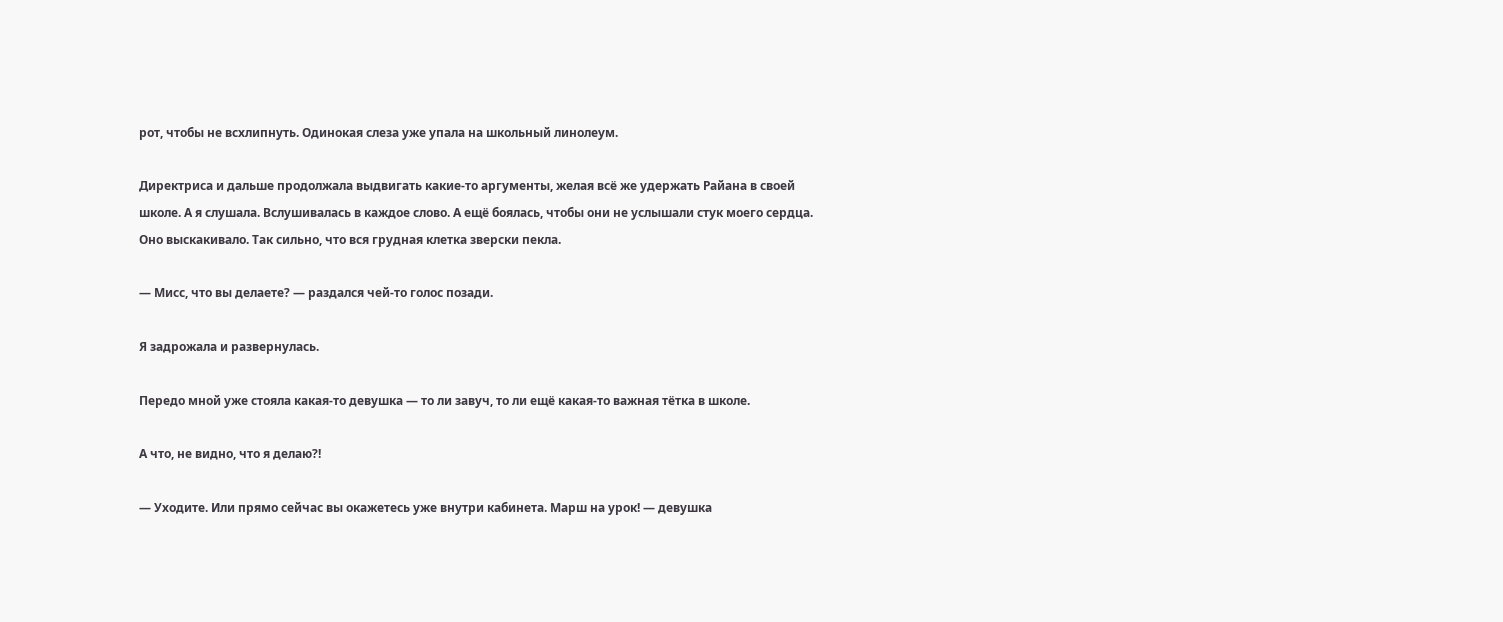рот, чтобы не всхлипнуть. Одинокая слеза уже упала на школьный линолеум.

Директриса и дальше продолжала выдвигать какие-то аргументы, желая всё же удержать Райана в своей школе. А я слушала. Вслушивалась в каждое слово. А ещё боялась, чтобы они не услышали стук моего сердца. Оно выскакивало. Так сильно, что вся грудная клетка зверски пекла.

— Мисс, что вы делаете? — раздался чей-то голос позади.

Я задрожала и развернулась.

Передо мной уже стояла какая-то девушка — то ли завуч, то ли ещё какая-то важная тётка в школе.

А что, не видно, что я делаю?!

— Уходите. Или прямо сейчас вы окажетесь уже внутри кабинета. Марш на урок! — девушка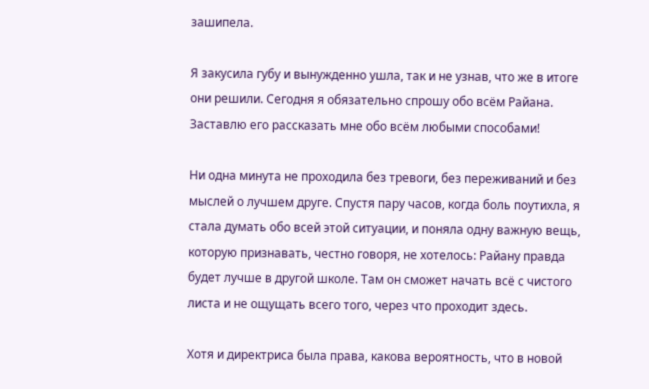зашипела.

Я закусила губу и вынужденно ушла, так и не узнав, что же в итоге они решили. Сегодня я обязательно спрошу обо всём Райана. Заставлю его рассказать мне обо всём любыми способами!

Ни одна минута не проходила без тревоги, без переживаний и без мыслей о лучшем друге. Спустя пару часов, когда боль поутихла, я стала думать обо всей этой ситуации, и поняла одну важную вещь, которую признавать, честно говоря, не хотелось: Райану правда будет лучше в другой школе. Там он сможет начать всё с чистого листа и не ощущать всего того, через что проходит здесь.

Хотя и директриса была права, какова вероятность, что в новой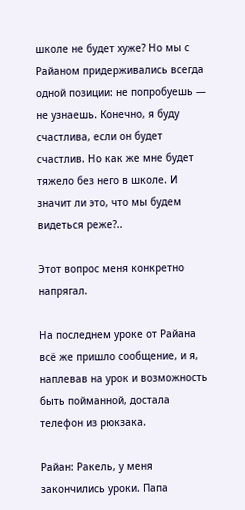школе не будет хуже? Но мы с Райаном придерживались всегда одной позиции: не попробуешь — не узнаешь. Конечно, я буду счастлива, если он будет счастлив. Но как же мне будет тяжело без него в школе. И значит ли это, что мы будем видеться реже?..

Этот вопрос меня конкретно напрягал.

На последнем уроке от Райана всё же пришло сообщение, и я, наплевав на урок и возможность быть пойманной, достала телефон из рюкзака.

Райан: Ракель, у меня закончились уроки. Папа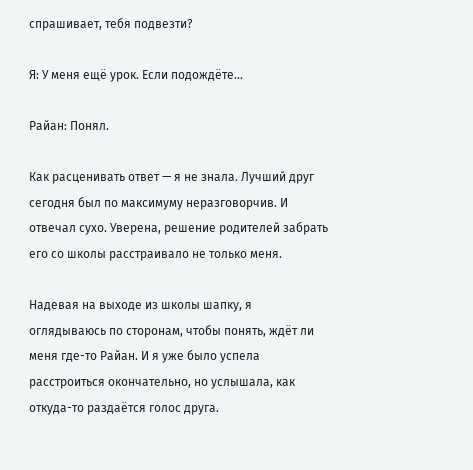спрашивает, тебя подвезти?

Я: У меня ещё урок. Если подождёте…

Райан: Понял.

Как расценивать ответ — я не знала. Лучший друг сегодня был по максимуму неразговорчив. И отвечал сухо. Уверена, решение родителей забрать его со школы расстраивало не только меня.

Надевая на выходе из школы шапку, я оглядываюсь по сторонам, чтобы понять, ждёт ли меня где-то Райан. И я уже было успела расстроиться окончательно, но услышала, как откуда-то раздаётся голос друга.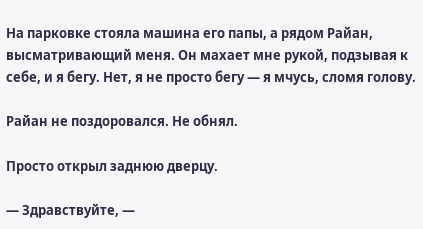На парковке стояла машина его папы, а рядом Райан, высматривающий меня. Он махает мне рукой, подзывая к себе, и я бегу. Нет, я не просто бегу — я мчусь, сломя голову.

Райан не поздоровался. Не обнял.

Просто открыл заднюю дверцу.

— Здравствуйте, —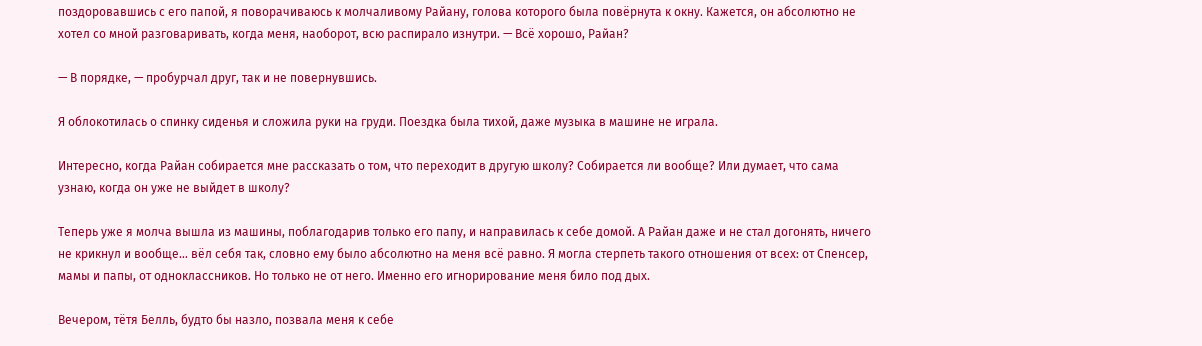поздоровавшись с его папой, я поворачиваюсь к молчаливому Райану, голова которого была повёрнута к окну. Кажется, он абсолютно не хотел со мной разговаривать, когда меня, наоборот, всю распирало изнутри. — Всё хорошо, Райан?

— В порядке, — пробурчал друг, так и не повернувшись.

Я облокотилась о спинку сиденья и сложила руки на груди. Поездка была тихой, даже музыка в машине не играла.

Интересно, когда Райан собирается мне рассказать о том, что переходит в другую школу? Собирается ли вообще? Или думает, что сама узнаю, когда он уже не выйдет в школу?

Теперь уже я молча вышла из машины, поблагодарив только его папу, и направилась к себе домой. А Райан даже и не стал догонять, ничего не крикнул и вообще… вёл себя так, словно ему было абсолютно на меня всё равно. Я могла стерпеть такого отношения от всех: от Спенсер, мамы и папы, от одноклассников. Но только не от него. Именно его игнорирование меня било под дых.

Вечером, тётя Белль, будто бы назло, позвала меня к себе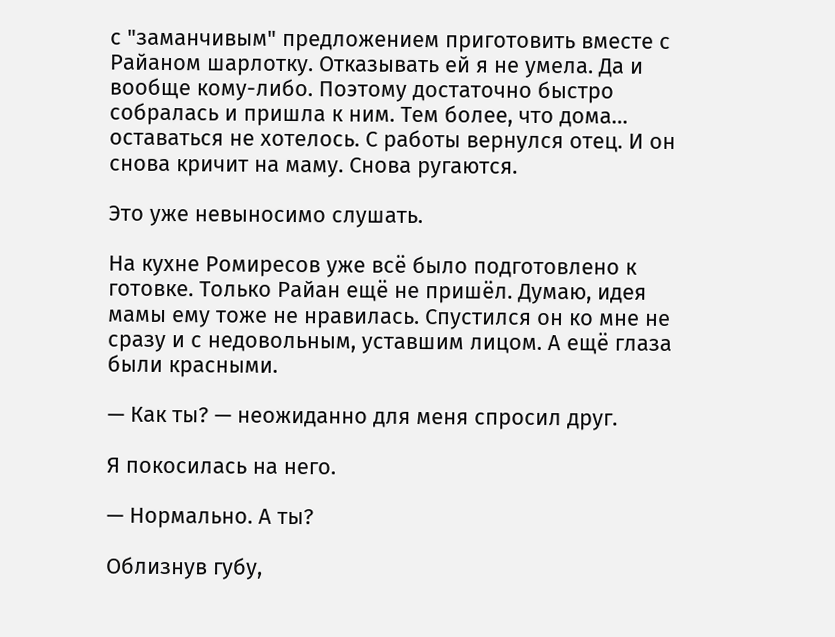с "заманчивым" предложением приготовить вместе с Райаном шарлотку. Отказывать ей я не умела. Да и вообще кому-либо. Поэтому достаточно быстро собралась и пришла к ним. Тем более, что дома… оставаться не хотелось. С работы вернулся отец. И он снова кричит на маму. Снова ругаются.

Это уже невыносимо слушать.

На кухне Ромиресов уже всё было подготовлено к готовке. Только Райан ещё не пришёл. Думаю, идея мамы ему тоже не нравилась. Спустился он ко мне не сразу и с недовольным, уставшим лицом. А ещё глаза были красными.

— Как ты? — неожиданно для меня спросил друг.

Я покосилась на него.

— Нормально. А ты?

Облизнув губу,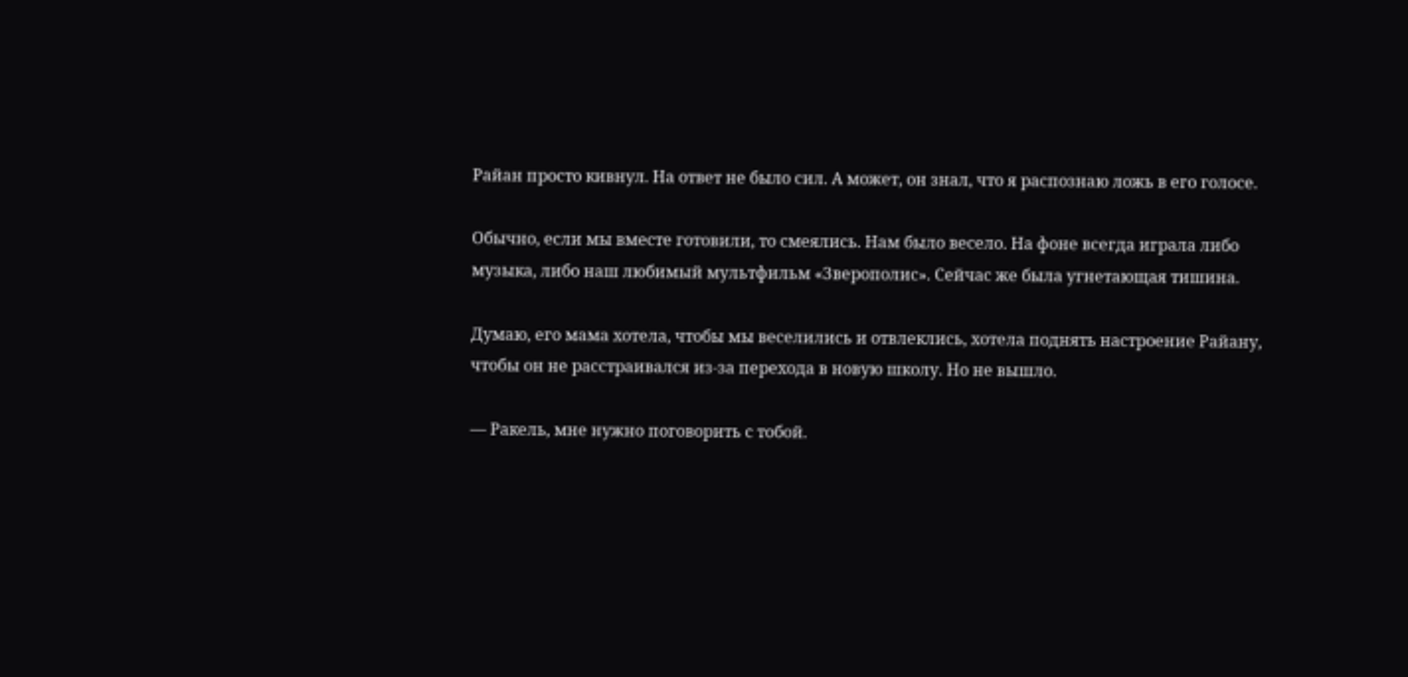Райан просто кивнул. На ответ не было сил. А может, он знал, что я распознаю ложь в его голосе.

Обычно, если мы вместе готовили, то смеялись. Нам было весело. На фоне всегда играла либо музыка, либо наш любимый мультфильм «Зверополис». Сейчас же была угнетающая тишина.

Думаю, его мама хотела, чтобы мы веселились и отвлеклись, хотела поднять настроение Райану, чтобы он не расстраивался из-за перехода в новую школу. Но не вышло.

— Ракель, мне нужно поговорить с тобой.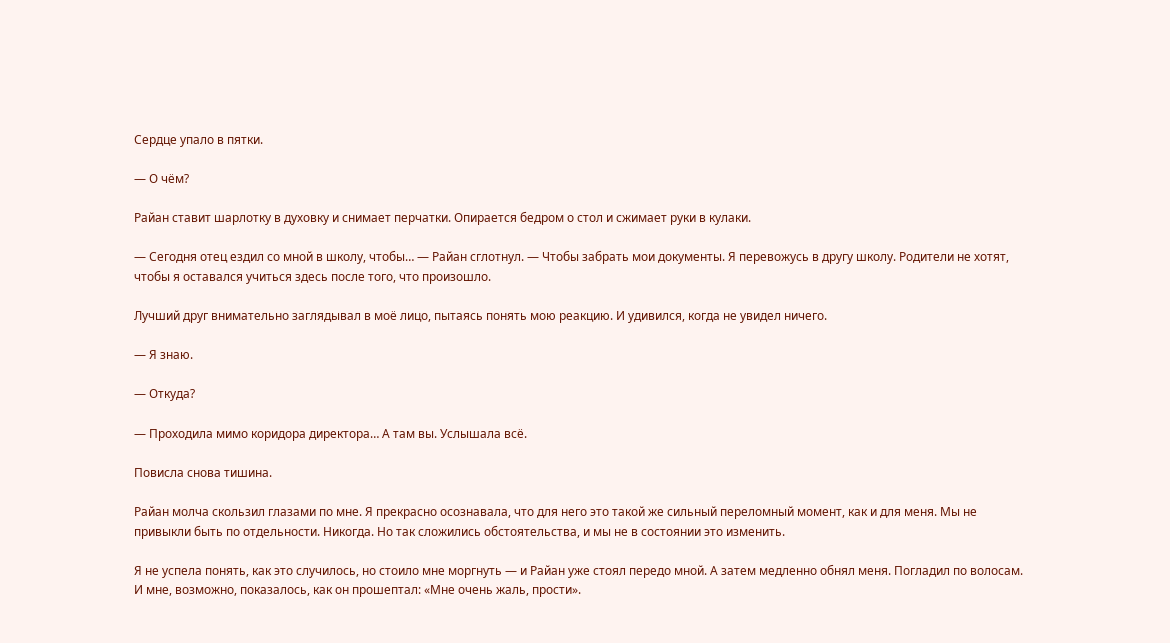Сердце упало в пятки.

— О чём?

Райан ставит шарлотку в духовку и снимает перчатки. Опирается бедром о стол и сжимает руки в кулаки.

— Сегодня отец ездил со мной в школу, чтобы… — Райан сглотнул. — Чтобы забрать мои документы. Я перевожусь в другу школу. Родители не хотят, чтобы я оставался учиться здесь после того, что произошло.

Лучший друг внимательно заглядывал в моё лицо, пытаясь понять мою реакцию. И удивился, когда не увидел ничего.

— Я знаю.

— Откуда?

— Проходила мимо коридора директора… А там вы. Услышала всё.

Повисла снова тишина.

Райан молча скользил глазами по мне. Я прекрасно осознавала, что для него это такой же сильный переломный момент, как и для меня. Мы не привыкли быть по отдельности. Никогда. Но так сложились обстоятельства, и мы не в состоянии это изменить.

Я не успела понять, как это случилось, но стоило мне моргнуть — и Райан уже стоял передо мной. А затем медленно обнял меня. Погладил по волосам. И мне, возможно, показалось, как он прошептал: «Мне очень жаль, прости».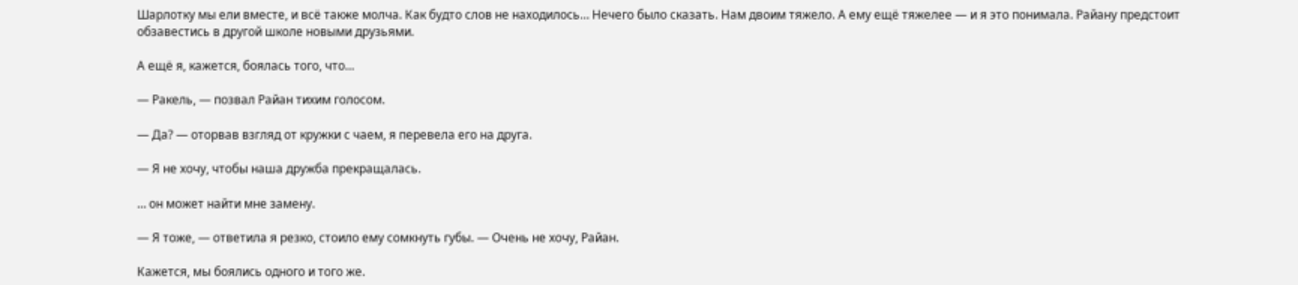Шарлотку мы ели вместе, и всё также молча. Как будто слов не находилось… Нечего было сказать. Нам двоим тяжело. А ему ещё тяжелее — и я это понимала. Райану предстоит обзавестись в другой школе новыми друзьями.

А ещё я, кажется, боялась того, что…

— Ракель, — позвал Райан тихим голосом.

— Да? — оторвав взгляд от кружки с чаем, я перевела его на друга.

— Я не хочу, чтобы наша дружба прекращалась.

… он может найти мне замену.

— Я тоже, — ответила я резко, стоило ему сомкнуть губы. — Очень не хочу, Райан.

Кажется, мы боялись одного и того же.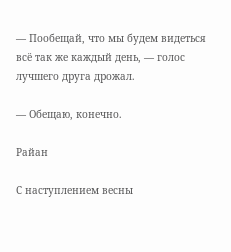— Пообещай, что мы будем видеться всё так же каждый день, — голос лучшего друга дрожал.

— Обещаю, конечно.

Райан

С наступлением весны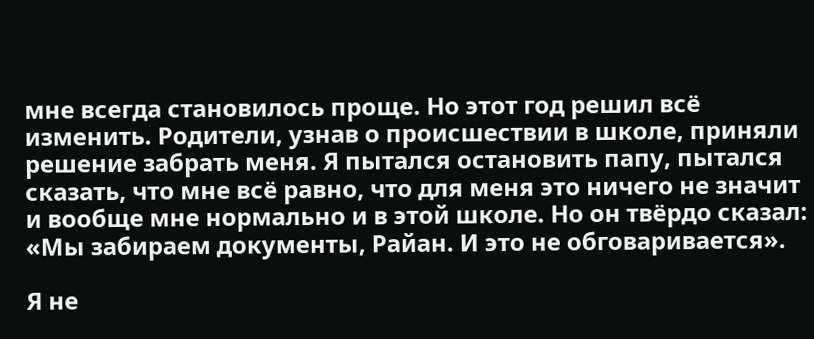мне всегда становилось проще. Но этот год решил всё изменить. Родители, узнав о происшествии в школе, приняли решение забрать меня. Я пытался остановить папу, пытался сказать, что мне всё равно, что для меня это ничего не значит и вообще мне нормально и в этой школе. Но он твёрдо сказал: «Мы забираем документы, Райан. И это не обговаривается».

Я не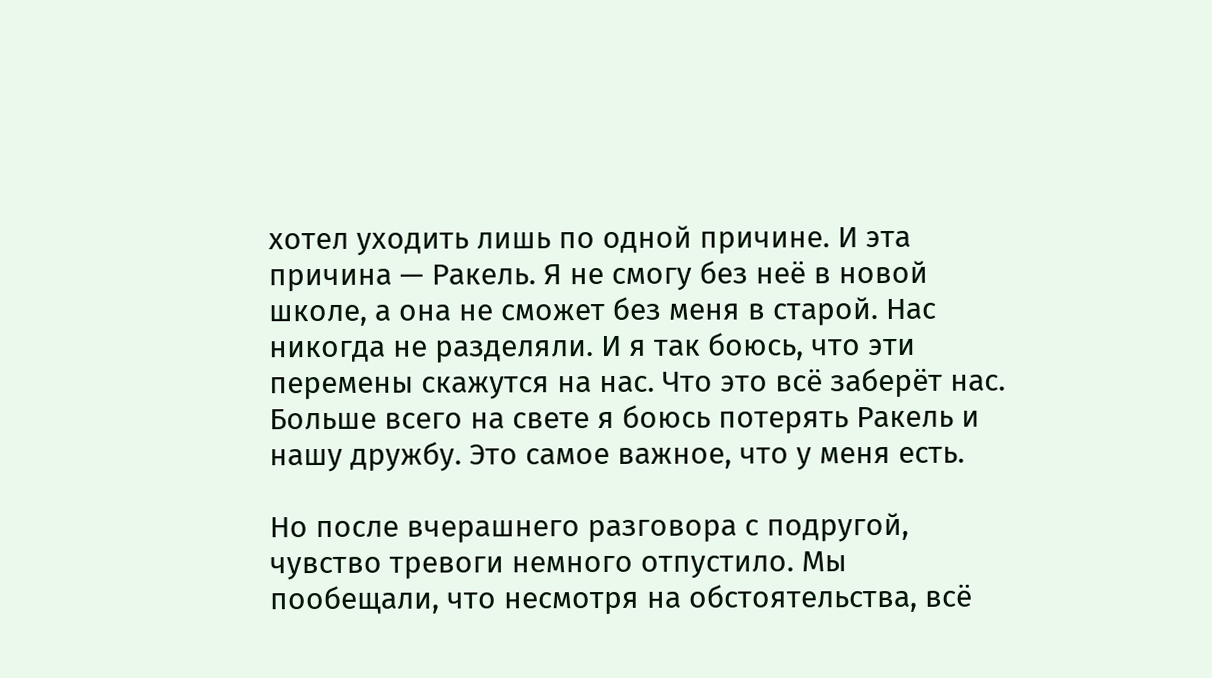хотел уходить лишь по одной причине. И эта причина — Ракель. Я не смогу без неё в новой школе, а она не сможет без меня в старой. Нас никогда не разделяли. И я так боюсь, что эти перемены скажутся на нас. Что это всё заберёт нас. Больше всего на свете я боюсь потерять Ракель и нашу дружбу. Это самое важное, что у меня есть.

Но после вчерашнего разговора с подругой, чувство тревоги немного отпустило. Мы пообещали, что несмотря на обстоятельства, всё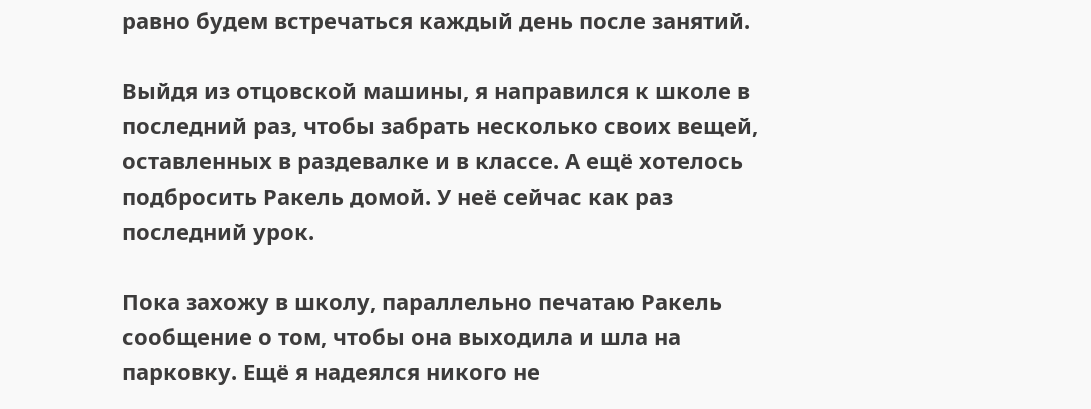равно будем встречаться каждый день после занятий.

Выйдя из отцовской машины, я направился к школе в последний раз, чтобы забрать несколько своих вещей, оставленных в раздевалке и в классе. А ещё хотелось подбросить Ракель домой. У неё сейчас как раз последний урок.

Пока захожу в школу, параллельно печатаю Ракель сообщение о том, чтобы она выходила и шла на парковку. Ещё я надеялся никого не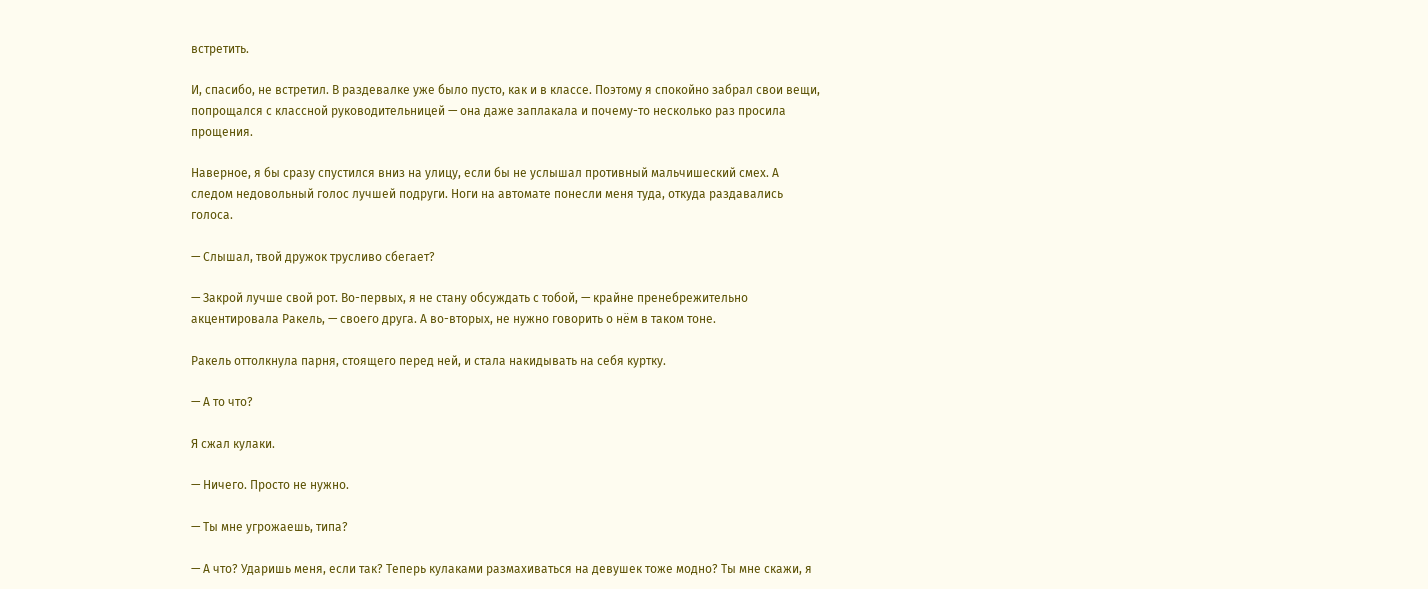встретить.

И, спасибо, не встретил. В раздевалке уже было пусто, как и в классе. Поэтому я спокойно забрал свои вещи, попрощался с классной руководительницей — она даже заплакала и почему-то несколько раз просила прощения.

Наверное, я бы сразу спустился вниз на улицу, если бы не услышал противный мальчишеский смех. А следом недовольный голос лучшей подруги. Ноги на автомате понесли меня туда, откуда раздавались голоса.

— Слышал, твой дружок трусливо сбегает?

— Закрой лучше свой рот. Во-первых, я не стану обсуждать с тобой, — крайне пренебрежительно акцентировала Ракель, — своего друга. А во-вторых, не нужно говорить о нём в таком тоне.

Ракель оттолкнула парня, стоящего перед ней, и стала накидывать на себя куртку.

— А то что?

Я сжал кулаки.

— Ничего. Просто не нужно.

— Ты мне угрожаешь, типа?

— А что? Ударишь меня, если так? Теперь кулаками размахиваться на девушек тоже модно? Ты мне скажи, я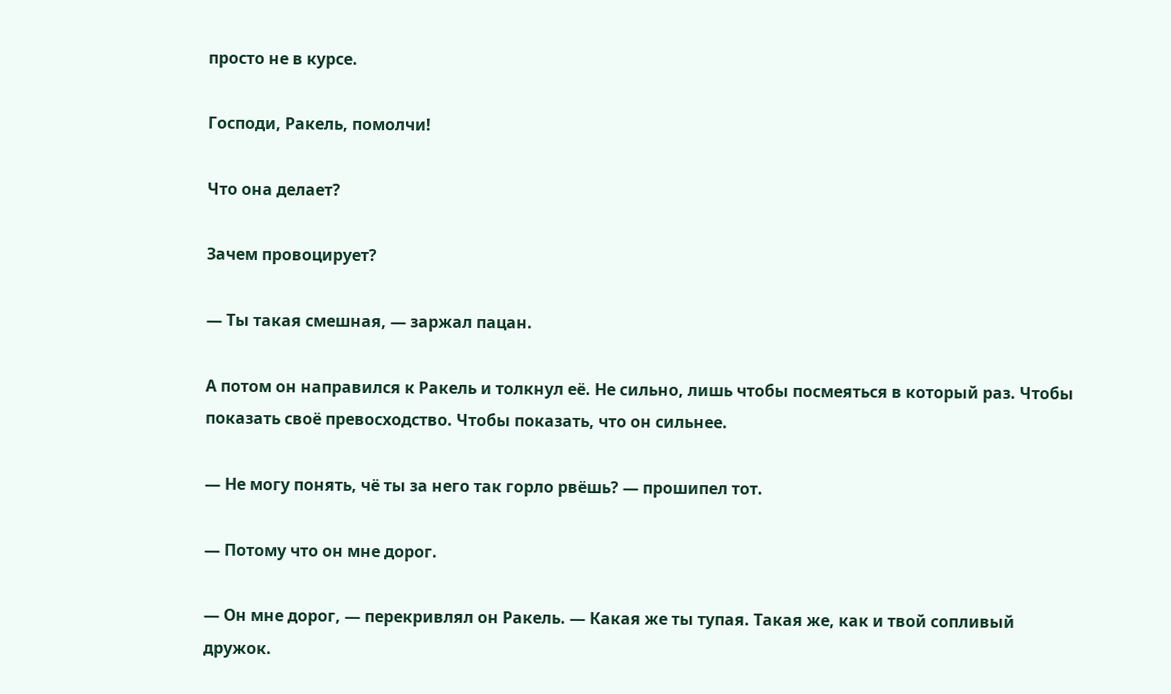просто не в курсе.

Господи, Ракель, помолчи!

Что она делает?

Зачем провоцирует?

— Ты такая смешная, — заржал пацан.

А потом он направился к Ракель и толкнул её. Не сильно, лишь чтобы посмеяться в который раз. Чтобы показать своё превосходство. Чтобы показать, что он сильнее.

— Не могу понять, чё ты за него так горло рвёшь? — прошипел тот.

— Потому что он мне дорог.

— Он мне дорог, — перекривлял он Ракель. — Какая же ты тупая. Такая же, как и твой сопливый дружок.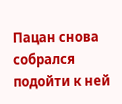Пацан снова собрался подойти к ней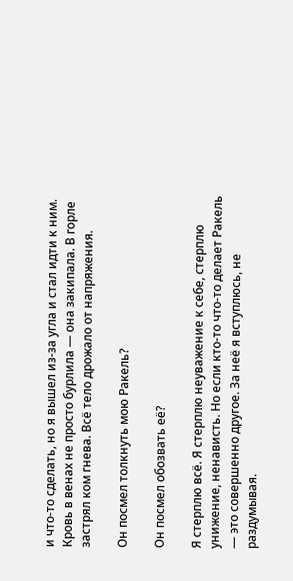и что-то сделать, но я вышел из-за угла и стал идти к ним. Кровь в венах не просто бурлила — она закипала. В горле застрял ком гнева. Всё тело дрожало от напряжения.

Он посмел толкнуть мою Ракель?

Он посмел обозвать её?

Я стерплю всё. Я стерплю неуважение к себе, стерплю унижение, ненависть. Но если кто-то что-то делает Ракель — это совершенно другое. За неё я вступлюсь, не раздумывая.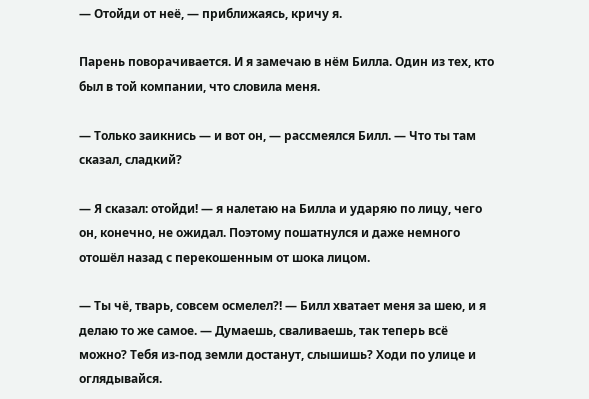— Отойди от неё, — приближаясь, кричу я.

Парень поворачивается. И я замечаю в нём Билла. Один из тех, кто был в той компании, что словила меня.

— Только заикнись — и вот он, — рассмеялся Билл. — Что ты там сказал, сладкий?

— Я сказал: отойди! — я налетаю на Билла и ударяю по лицу, чего он, конечно, не ожидал. Поэтому пошатнулся и даже немного отошёл назад с перекошенным от шока лицом.

— Ты чё, тварь, совсем осмелел?! — Билл хватает меня за шею, и я делаю то же самое. — Думаешь, сваливаешь, так теперь всё можно? Тебя из-под земли достанут, слышишь? Ходи по улице и оглядывайся.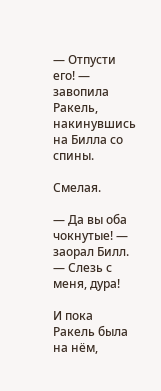— Отпусти его! — завопила Ракель, накинувшись на Билла со спины.

Смелая.

— Да вы оба чокнутые! — заорал Билл. — Слезь с меня, дура!

И пока Ракель была на нём,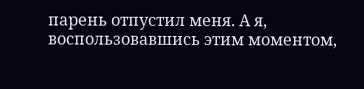парень отпустил меня. А я, воспользовавшись этим моментом,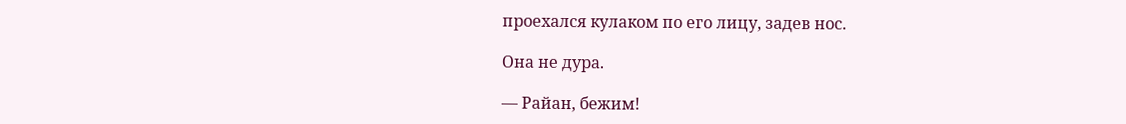проехался кулаком по его лицу, задев нос.

Она не дура.

— Райан, бежим!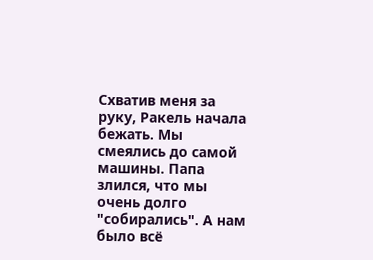Схватив меня за руку, Ракель начала бежать. Мы смеялись до самой машины. Папа злился, что мы очень долго "собирались". А нам было всё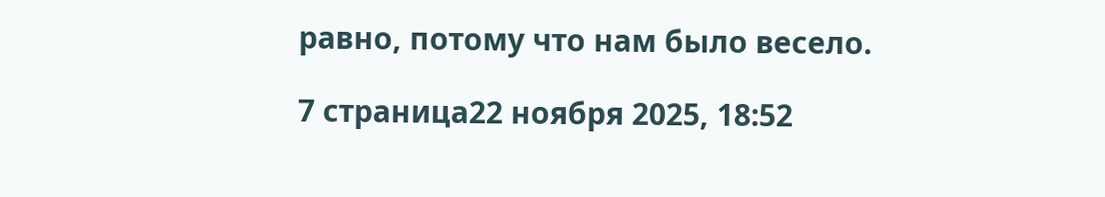равно, потому что нам было весело.

7 страница22 ноября 2025, 18:52